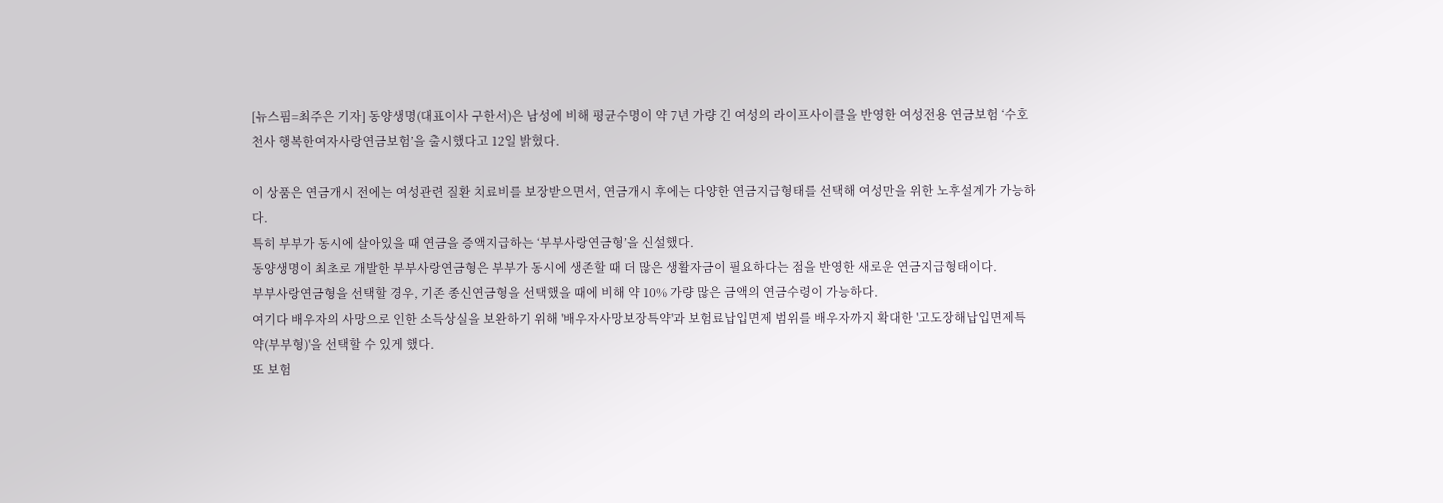[뉴스핌=최주은 기자] 동양생명(대표이사 구한서)은 남성에 비해 평균수명이 약 7년 가량 긴 여성의 라이프사이클을 반영한 여성전용 연금보험 ‘수호천사 행복한여자사랑연금보험’을 출시했다고 12일 밝혔다.

이 상품은 연금개시 전에는 여성관련 질환 치료비를 보장받으면서, 연금개시 후에는 다양한 연금지급형태를 선택해 여성만을 위한 노후설계가 가능하다.
특히 부부가 동시에 살아있을 때 연금을 증액지급하는 ‘부부사랑연금형’을 신설했다.
동양생명이 최초로 개발한 부부사랑연금형은 부부가 동시에 생존할 때 더 많은 생활자금이 필요하다는 점을 반영한 새로운 연금지급형태이다.
부부사랑연금형을 선택할 경우, 기존 종신연금형을 선택했을 때에 비해 약 10% 가량 많은 금액의 연금수령이 가능하다.
여기다 배우자의 사망으로 인한 소득상실을 보완하기 위해 '배우자사망보장특약'과 보험료납입면제 범위를 배우자까지 확대한 '고도장해납입면제특약(부부형)'을 선택할 수 있게 했다.
또 보험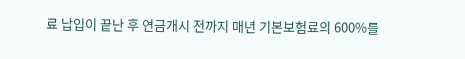료 납입이 끝난 후 연금개시 전까지 매년 기본보험료의 600%를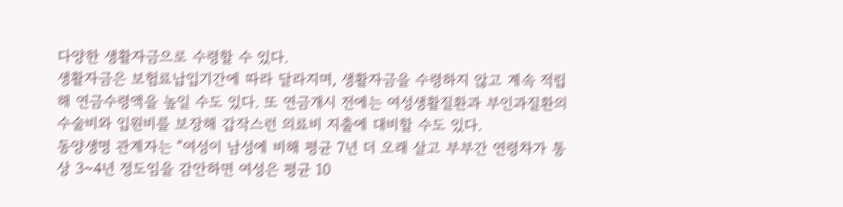다양한 생활자금으로 수령할 수 있다.
생활자금은 보험료납입기간에 따라 달라지며, 생활자금을 수령하지 않고 계속 적립해 연금수령액을 높일 수도 있다. 또 연금개시 전에는 여성생활질환과 부인과질환의 수술비와 입원비를 보장해 갑작스런 의료비 지출에 대비할 수도 있다.
동양생명 관계자는 “여성이 남성에 비해 평균 7년 더 오래 살고 부부간 연령차가 통상 3~4년 정도임을 감안하면 여성은 평균 10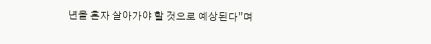년을 혼자 살아가야 할 것으로 예상된다”며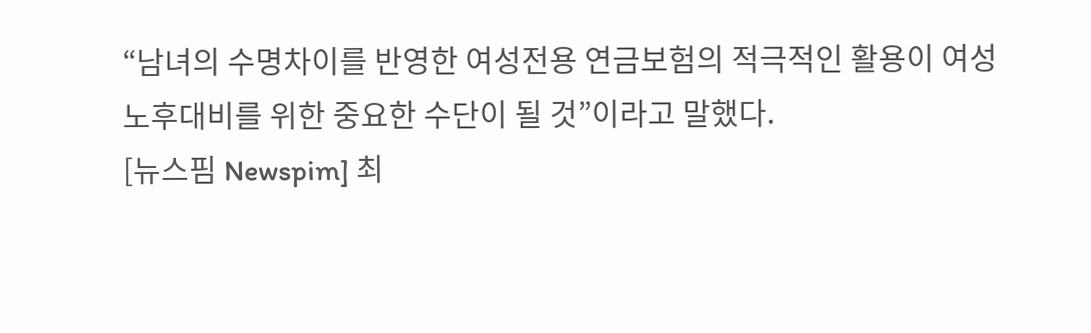“남녀의 수명차이를 반영한 여성전용 연금보험의 적극적인 활용이 여성 노후대비를 위한 중요한 수단이 될 것”이라고 말했다.
[뉴스핌 Newspim] 최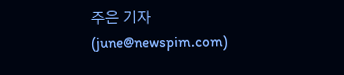주은 기자 (june@newspim.com)